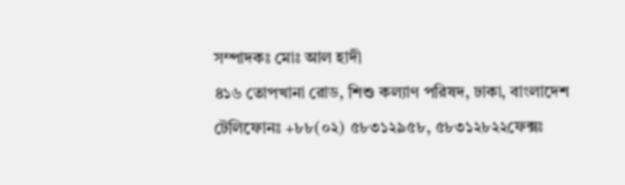সম্পাদকঃ মোঃ আল হাদী
৪১৬ তোপখানা রোড, শিশু কল্যাণ পরিষদ, ঢাকা, বাংলাদেশ
টেলিফোনঃ +৮৮(০২) ৫৮৩১২৯৫৮, ৫৮৩১২৮২২ফেক্সঃ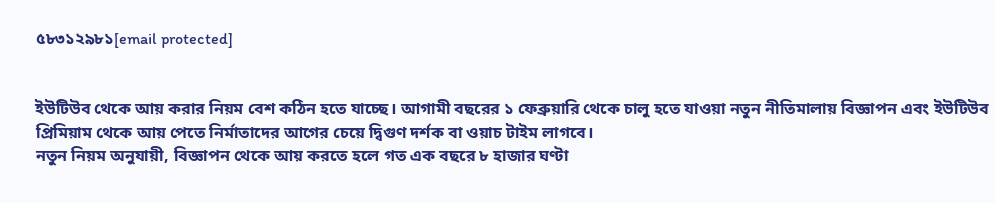৫৮৩১২৯৮১[email protected]


ইউটিউব থেকে আয় করার নিয়ম বেশ কঠিন হতে যাচ্ছে। আগামী বছরের ১ ফেব্রুয়ারি থেকে চালু হতে যাওয়া নতুন নীতিমালায় বিজ্ঞাপন এবং ইউটিউব প্রিমিয়াম থেকে আয় পেতে নির্মাতাদের আগের চেয়ে দ্বিগুণ দর্শক বা ওয়াচ টাইম লাগবে।
নতুন নিয়ম অনুযায়ী, বিজ্ঞাপন থেকে আয় করতে হলে গত এক বছরে ৮ হাজার ঘণ্টা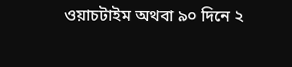ওয়াচটাইম অথবা ৯০ দিনে ২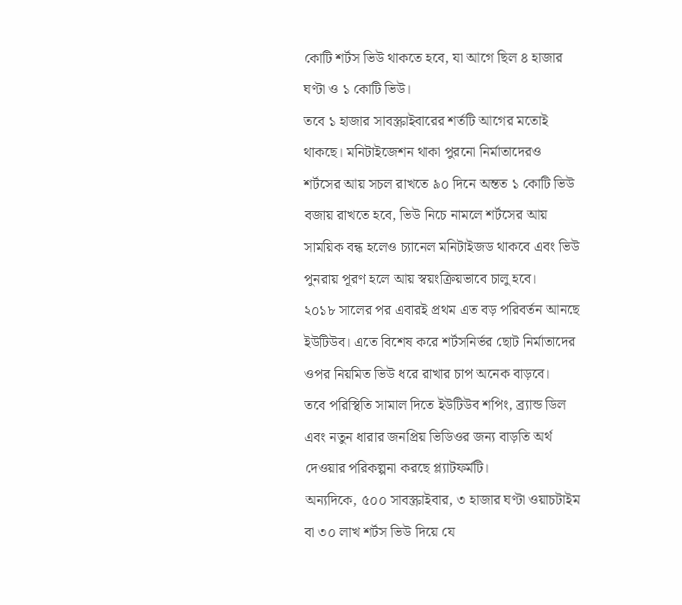কোটি শর্টস ভিউ থাকতে হবে, যা আগে ছিল ৪ হাজার ঘণ্টা ও ১ কোটি ভিউ।
তবে ১ হাজার সাবস্ক্রাইবারের শর্তটি আগের মতোই থাকছে। মনিটাইজেশন থাকা পুরনো নির্মাতাদেরও শর্টসের আয় সচল রাখতে ৯০ দিনে অন্তত ১ কোটি ভিউ বজায় রাখতে হবে, ভিউ নিচে নামলে শর্টসের আয় সাময়িক বন্ধ হলেও চ্যানেল মনিটাইজড থাকবে এবং ভিউ পুনরায় পূরণ হলে আয় স্বয়ংক্রিয়ভাবে চালু হবে।
২০১৮ সালের পর এবারই প্রথম এত বড় পরিবর্তন আনছে ইউটিউব। এতে বিশেষ করে শর্টসনির্ভর ছোট নির্মাতাদের ওপর নিয়মিত ভিউ ধরে রাখার চাপ অনেক বাড়বে।
তবে পরিস্থিতি সামাল দিতে ইউটিউব শপিং, ব্র্যান্ড ডিল এবং নতুন ধারার জনপ্রিয় ভিডিওর জন্য বাড়তি অর্থ দেওয়ার পরিকল্পনা করছে প্ল্যাটফর্মটি।
অন্যদিকে, ৫০০ সাবস্ক্রাইবার, ৩ হাজার ঘণ্টা ওয়াচটাইম বা ৩০ লাখ শর্টস ভিউ দিয়ে যে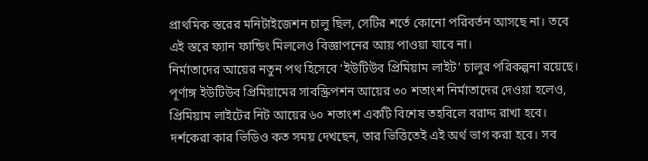প্রাথমিক স্তরের মনিটাইজেশন চালু ছিল, সেটির শর্তে কোনো পরিবর্তন আসছে না। তবে এই স্তরে ফ্যান ফান্ডিং মিললেও বিজ্ঞাপনের আয় পাওয়া যাবে না।
নির্মাতাদের আয়ের নতুন পথ হিসেবে ‘ইউটিউব প্রিমিয়াম লাইট’ চালুর পরিকল্পনা রয়েছে। পূর্ণাঙ্গ ইউটিউব প্রিমিয়ামের সাবস্ক্রিপশন আয়ের ৩০ শতাংশ নির্মাতাদের দেওয়া হলেও, প্রিমিয়াম লাইটের নিট আয়ের ৬০ শতাংশ একটি বিশেষ তহবিলে বরাদ্দ রাখা হবে।
দর্শকেরা কার ভিডিও কত সময় দেখছেন, তার ভিত্তিতেই এই অর্থ ভাগ করা হবে। সব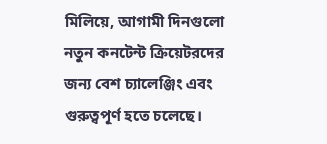মিলিয়ে, আগামী দিনগুলো নতুন কনটেন্ট ক্রিয়েটরদের জন্য বেশ চ্যালেঞ্জিং এবং গুরুত্বপূর্ণ হতে চলেছে।